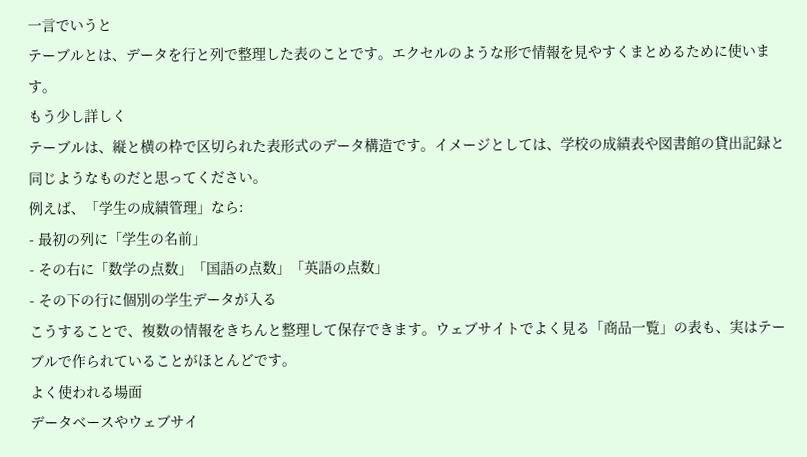一言でいうと
テーブルとは、データを行と列で整理した表のことです。エクセルのような形で情報を見やすくまとめるために使います。
もう少し詳しく
テーブルは、縦と横の枠で区切られた表形式のデータ構造です。イメージとしては、学校の成績表や図書館の貸出記録と同じようなものだと思ってください。
例えば、「学生の成績管理」なら:
- 最初の列に「学生の名前」
- その右に「数学の点数」「国語の点数」「英語の点数」
- その下の行に個別の学生データが入る
こうすることで、複数の情報をきちんと整理して保存できます。ウェブサイトでよく見る「商品一覧」の表も、実はテーブルで作られていることがほとんどです。
よく使われる場面
データベースやウェブサイ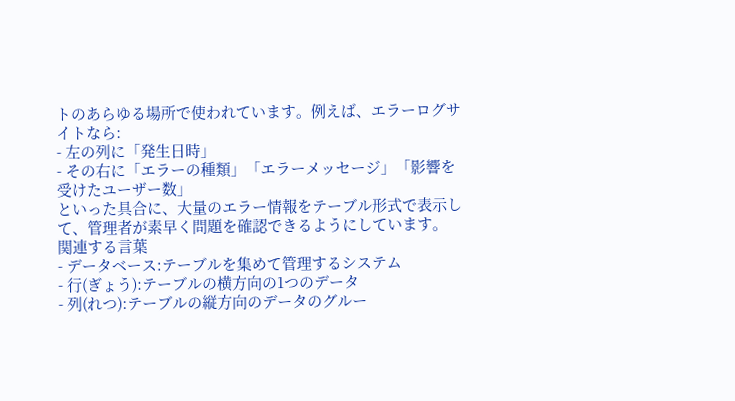トのあらゆる場所で使われています。例えば、エラーログサイトなら:
- 左の列に「発生日時」
- その右に「エラーの種類」「エラーメッセージ」「影響を受けたユーザー数」
といった具合に、大量のエラー情報をテーブル形式で表示して、管理者が素早く問題を確認できるようにしています。
関連する言葉
- データベース:テーブルを集めて管理するシステム
- 行(ぎょう):テーブルの横方向の1つのデータ
- 列(れつ):テーブルの縦方向のデータのグルー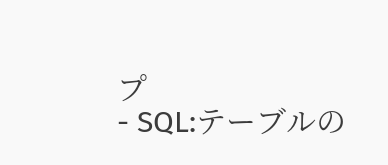プ
- SQL:テーブルの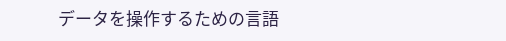データを操作するための言語